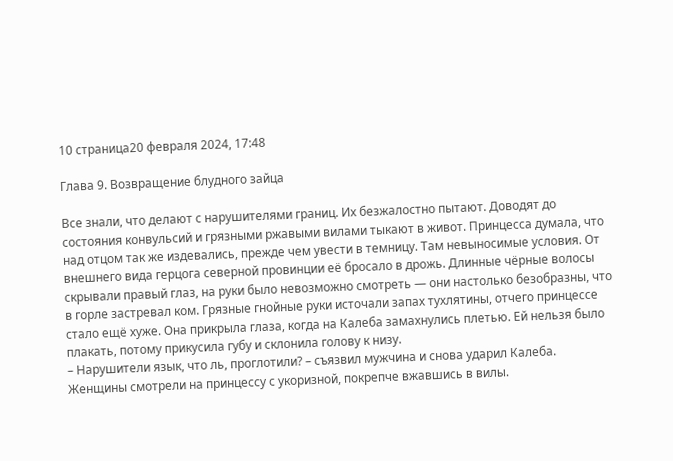10 страница20 февраля 2024, 17:48

Глава 9. Возвращение блудного зайца

Все знали, что делают с нарушителями границ. Их безжалостно пытают. Доводят до состояния конвульсий и грязными ржавыми вилами тыкают в живот. Принцесса думала, что над отцом так же издевались, прежде чем увести в темницу. Там невыносимые условия. От внешнего вида герцога северной провинции её бросало в дрожь. Длинные чёрные волосы скрывали правый глаз, на руки было невозможно смотреть — они настолько безобразны, что в горле застревал ком. Грязные гнойные руки источали запах тухлятины, отчего принцессе стало ещё хуже. Она прикрыла глаза, когда на Калеба замахнулись плетью. Ей нельзя было плакать, потому прикусила губу и склонила голову к низу.
– Нарушители язык, что ль, проглотили? – съязвил мужчина и снова ударил Калеба.
Женщины смотрели на принцессу с укоризной, покрепче вжавшись в вилы.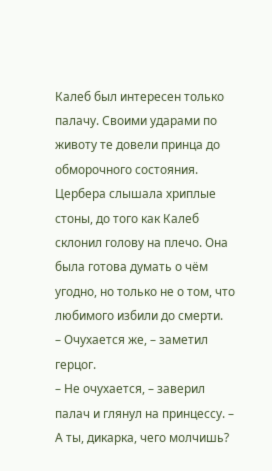Калеб был интересен только палачу. Своими ударами по животу те довели принца до обморочного состояния. Цербера слышала хриплые стоны, до того как Калеб склонил голову на плечо. Она была готова думать о чём угодно, но только не о том, что любимого избили до смерти.
– Очухается же, – заметил герцог.
– Не очухается, – заверил палач и глянул на принцессу. – А ты, дикарка, чего молчишь?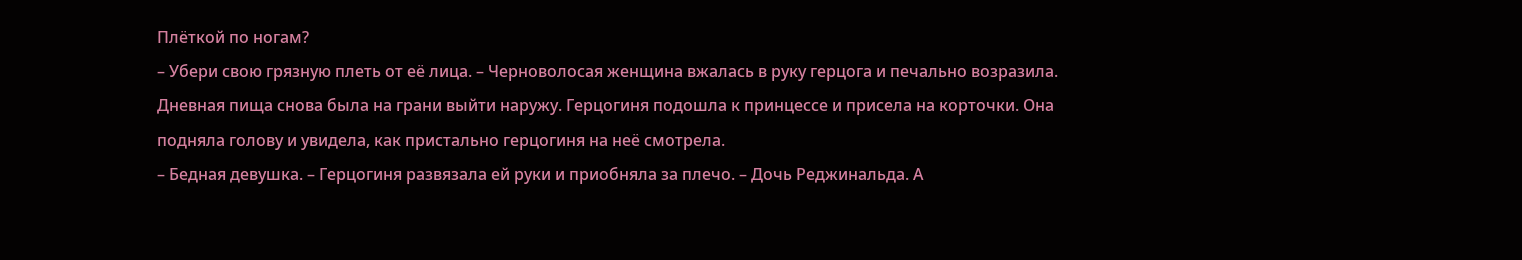Плёткой по ногам?
– Убери свою грязную плеть от её лица. – Черноволосая женщина вжалась в руку герцога и печально возразила.
Дневная пища снова была на грани выйти наружу. Герцогиня подошла к принцессе и присела на корточки. Она подняла голову и увидела, как пристально герцогиня на неё смотрела.
– Бедная девушка. – Герцогиня развязала ей руки и приобняла за плечо. – Дочь Реджинальда. А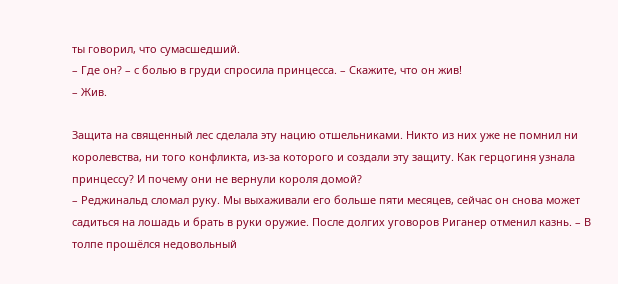ты говорил, что сумасшедший.
– Где он? – с болью в груди спросила принцесса. – Скажите, что он жив!
– Жив.

Защита на священный лес сделала эту нацию отшельниками. Никто из них уже не помнил ни королевства, ни того конфликта, из-за которого и создали эту защиту. Как герцогиня узнала принцессу? И почему они не вернули короля домой?
– Реджинальд сломал руку. Мы выхаживали его больше пяти месяцев, сейчас он снова может садиться на лошадь и брать в руки оружие. После долгих уговоров Риганер отменил казнь. – В толпе прошёлся недовольный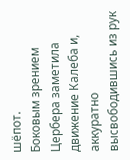шёпот.
Боковым зрением Цербера заметила движение Калеба и, аккуратно высвободившись из рук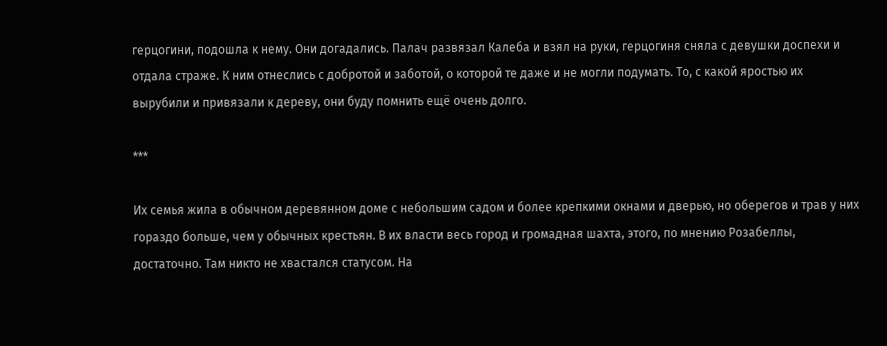герцогини, подошла к нему. Они догадались. Палач развязал Калеба и взял на руки, герцогиня сняла с девушки доспехи и отдала страже. К ним отнеслись с добротой и заботой, о которой те даже и не могли подумать. То, с какой яростью их вырубили и привязали к дереву, они буду помнить ещё очень долго.

***

Их семья жила в обычном деревянном доме с небольшим садом и более крепкими окнами и дверью, но оберегов и трав у них гораздо больше, чем у обычных крестьян. В их власти весь город и громадная шахта, этого, по мнению Розабеллы, достаточно. Там никто не хвастался статусом. На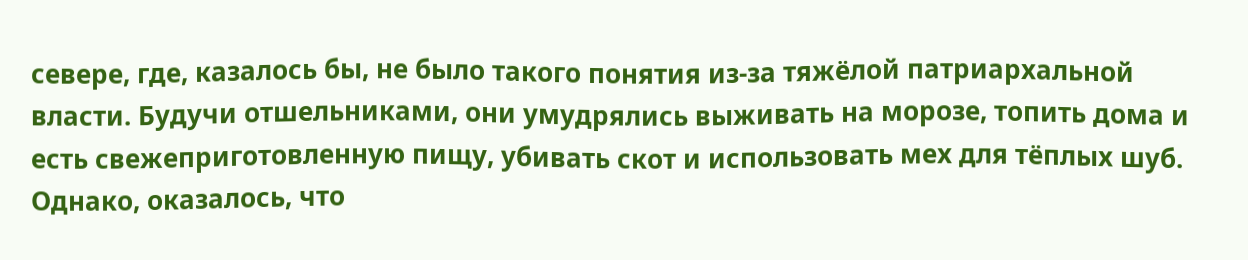севере, где, казалось бы, не было такого понятия из-за тяжёлой патриархальной власти. Будучи отшельниками, они умудрялись выживать на морозе, топить дома и есть свежеприготовленную пищу, убивать скот и использовать мех для тёплых шуб. Однако, оказалось, что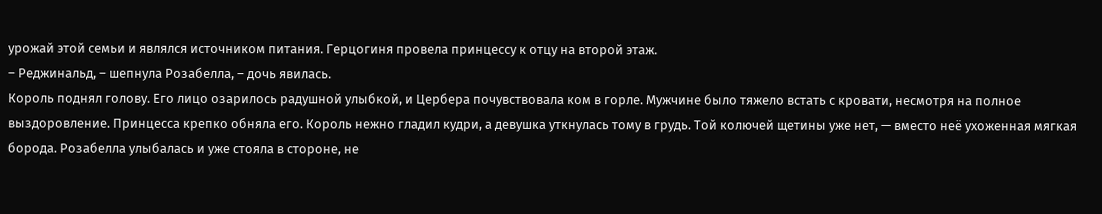урожай этой семьи и являлся источником питания. Герцогиня провела принцессу к отцу на второй этаж.
– Реджинальд, – шепнула Розабелла, – дочь явилась.
Король поднял голову. Его лицо озарилось радушной улыбкой, и Цербера почувствовала ком в горле. Мужчине было тяжело встать с кровати, несмотря на полное выздоровление. Принцесса крепко обняла его. Король нежно гладил кудри, а девушка уткнулась тому в грудь. Той колючей щетины уже нет, — вместо неё ухоженная мягкая борода. Розабелла улыбалась и уже стояла в стороне, не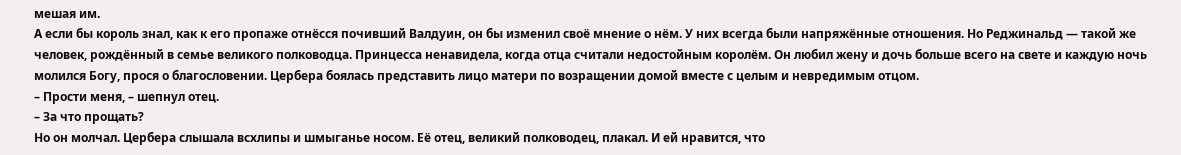мешая им.
А если бы король знал, как к его пропаже отнёсся почивший Валдуин, он бы изменил своё мнение о нём. У них всегда были напряжённые отношения. Но Реджинальд — такой же человек, рождённый в семье великого полководца. Принцесса ненавидела, когда отца считали недостойным королём. Он любил жену и дочь больше всего на свете и каждую ночь молился Богу, прося о благословении. Цербера боялась представить лицо матери по возращении домой вместе с целым и невредимым отцом.
– Прости меня, – шепнул отец.
– За что прощать?
Но он молчал. Цербера слышала всхлипы и шмыганье носом. Её отец, великий полководец, плакал. И ей нравится, что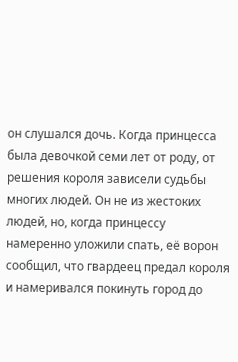он слушался дочь. Когда принцесса была девочкой семи лет от роду, от решения короля зависели судьбы многих людей. Он не из жестоких людей, но, когда принцессу намеренно уложили спать, её ворон сообщил, что гвардеец предал короля и намеривался покинуть город до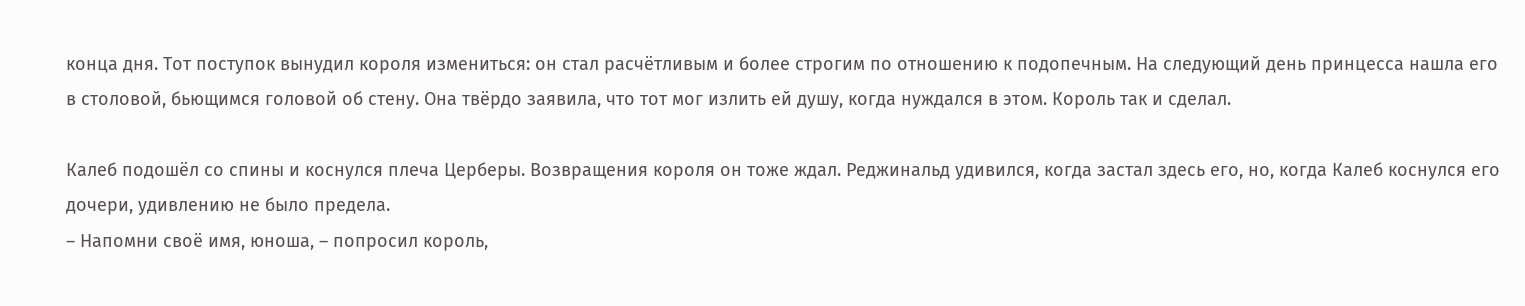конца дня. Тот поступок вынудил короля измениться: он стал расчётливым и более строгим по отношению к подопечным. На следующий день принцесса нашла его в столовой, бьющимся головой об стену. Она твёрдо заявила, что тот мог излить ей душу, когда нуждался в этом. Король так и сделал.

Калеб подошёл со спины и коснулся плеча Церберы. Возвращения короля он тоже ждал. Реджинальд удивился, когда застал здесь его, но, когда Калеб коснулся его дочери, удивлению не было предела.
– Напомни своё имя, юноша, – попросил король,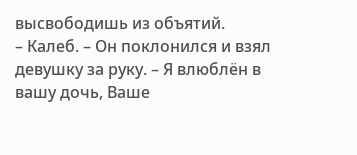высвободишь из объятий.
– Калеб. – Он поклонился и взял девушку за руку. – Я влюблён в вашу дочь, Ваше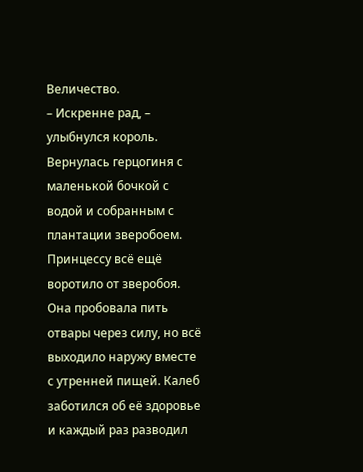Величество.
– Искренне рад, – улыбнулся король.
Вернулась герцогиня с маленькой бочкой с водой и собранным с плантации зверобоем. Принцессу всё ещё воротило от зверобоя. Она пробовала пить отвары через силу, но всё выходило наружу вместе с утренней пищей. Калеб заботился об её здоровье и каждый раз разводил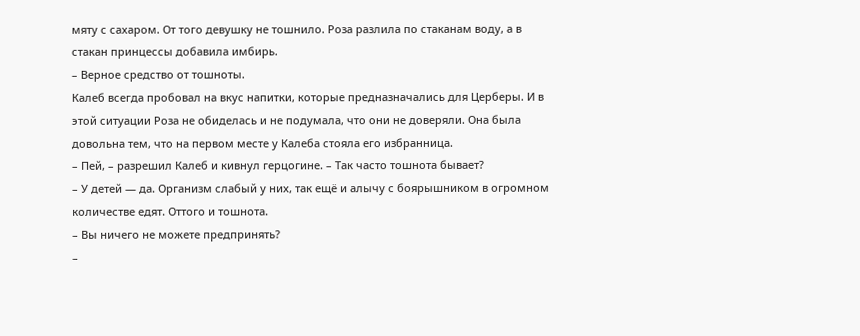мяту с сахаром. От того девушку не тошнило. Роза разлила по стаканам воду, а в стакан принцессы добавила имбирь.
– Верное средство от тошноты.
Калеб всегда пробовал на вкус напитки, которые предназначались для Церберы. И в этой ситуации Роза не обиделась и не подумала, что они не доверяли. Она была довольна тем, что на первом месте у Калеба стояла его избранница.
– Пей, – разрешил Калеб и кивнул герцогине. – Так часто тошнота бывает?
– У детей — да. Организм слабый у них, так ещё и алычу с боярышником в огромном количестве едят. Оттого и тошнота.
– Вы ничего не можете предпринять?
–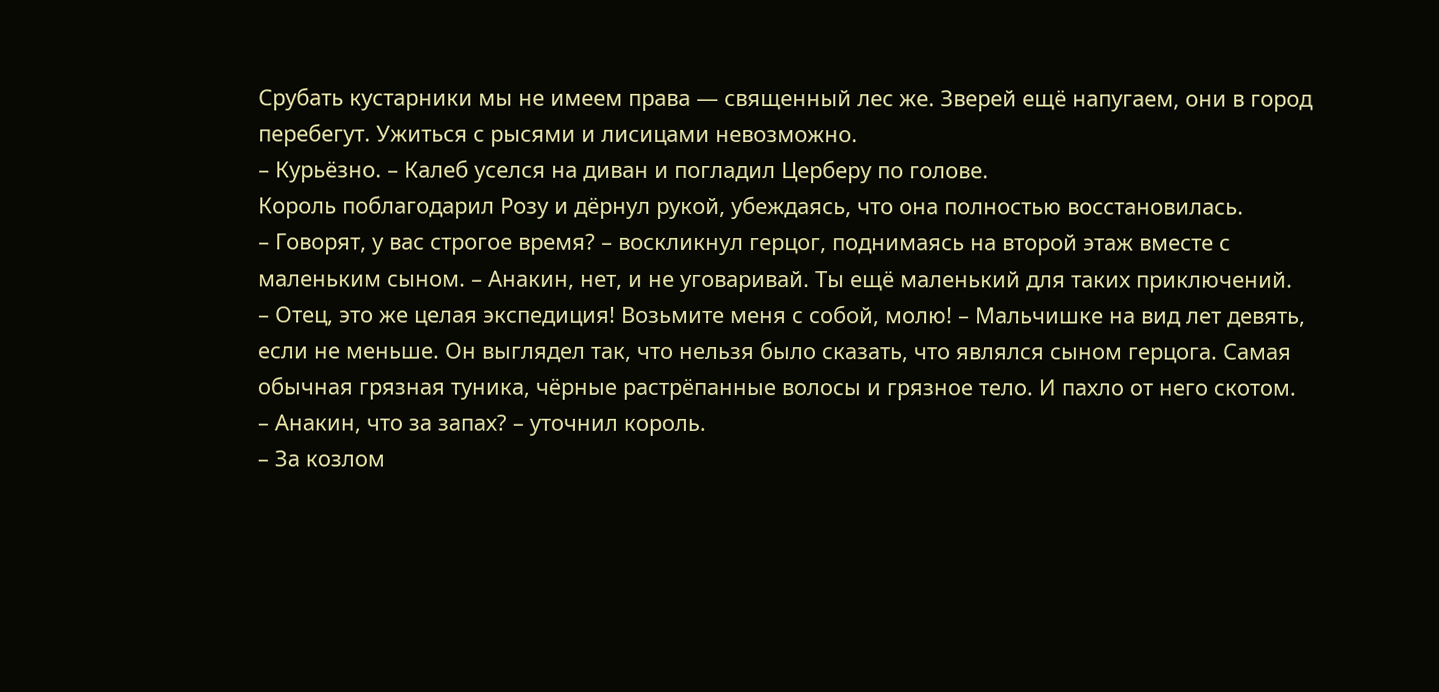Срубать кустарники мы не имеем права — священный лес же. Зверей ещё напугаем, они в город перебегут. Ужиться с рысями и лисицами невозможно.
– Курьёзно. – Калеб уселся на диван и погладил Церберу по голове.
Король поблагодарил Розу и дёрнул рукой, убеждаясь, что она полностью восстановилась.
– Говорят, у вас строгое время? – воскликнул герцог, поднимаясь на второй этаж вместе с маленьким сыном. – Анакин, нет, и не уговаривай. Ты ещё маленький для таких приключений.
– Отец, это же целая экспедиция! Возьмите меня с собой, молю! – Мальчишке на вид лет девять, если не меньше. Он выглядел так, что нельзя было сказать, что являлся сыном герцога. Самая обычная грязная туника, чёрные растрёпанные волосы и грязное тело. И пахло от него скотом.
– Анакин, что за запах? – уточнил король.
– За козлом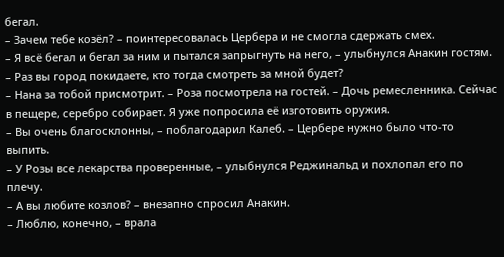бегал.
– Зачем тебе козёл? – поинтересовалась Цербера и не смогла сдержать смех.
– Я всё бегал и бегал за ним и пытался запрыгнуть на него, – улыбнулся Анакин гостям. – Раз вы город покидаете, кто тогда смотреть за мной будет?
– Нана за тобой присмотрит. – Роза посмотрела на гостей. – Дочь ремесленника. Сейчас в пещере, серебро собирает. Я уже попросила её изготовить оружия.
– Вы очень благосклонны, – поблагодарил Калеб. – Цербере нужно было что-то выпить.
– У Розы все лекарства проверенные, – улыбнулся Реджинальд и похлопал его по плечу.
– А вы любите козлов? – внезапно спросил Анакин.
– Люблю, конечно, – врала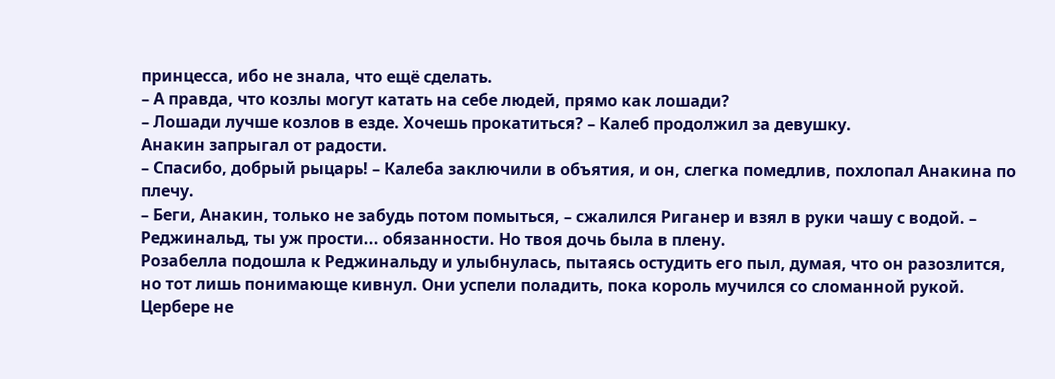принцесса, ибо не знала, что ещё сделать.
– А правда, что козлы могут катать на себе людей, прямо как лошади?
– Лошади лучше козлов в езде. Хочешь прокатиться? – Калеб продолжил за девушку.
Анакин запрыгал от радости.
– Спасибо, добрый рыцарь! – Калеба заключили в объятия, и он, слегка помедлив, похлопал Анакина по плечу.
– Беги, Анакин, только не забудь потом помыться, – сжалился Риганер и взял в руки чашу с водой. – Реджинальд, ты уж прости... обязанности. Но твоя дочь была в плену.
Розабелла подошла к Реджинальду и улыбнулась, пытаясь остудить его пыл, думая, что он разозлится, но тот лишь понимающе кивнул. Они успели поладить, пока король мучился со сломанной рукой. Цербере не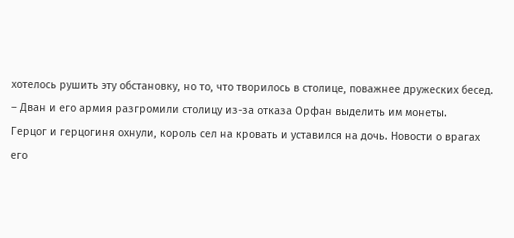хотелось рушить эту обстановку, но то, что творилось в столице, поважнее дружеских бесед.
– Дван и его армия разгромили столицу из-за отказа Орфан выделить им монеты.
Герцог и герцогиня охнули, король сел на кровать и уставился на дочь. Новости о врагах его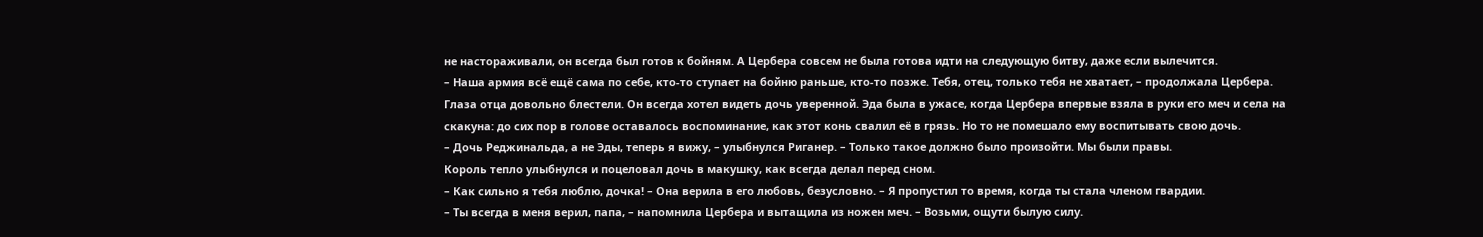не настораживали, он всегда был готов к бойням. А Цербера совсем не была готова идти на следующую битву, даже если вылечится.
– Наша армия всё ещё сама по себе, кто-то ступает на бойню раньше, кто-то позже. Тебя, отец, только тебя не хватает, – продолжала Цербера.
Глаза отца довольно блестели. Он всегда хотел видеть дочь уверенной. Эда была в ужасе, когда Цербера впервые взяла в руки его меч и села на скакуна: до сих пор в голове оставалось воспоминание, как этот конь свалил её в грязь. Но то не помешало ему воспитывать свою дочь.
– Дочь Реджинальда, а не Эды, теперь я вижу, – улыбнулся Риганер. – Только такое должно было произойти. Мы были правы.
Король тепло улыбнулся и поцеловал дочь в макушку, как всегда делал перед сном.
– Как сильно я тебя люблю, дочка! – Она верила в его любовь, безусловно. – Я пропустил то время, когда ты стала членом гвардии.
– Ты всегда в меня верил, папа, – напомнила Цербера и вытащила из ножен меч. – Возьми, ощути былую силу.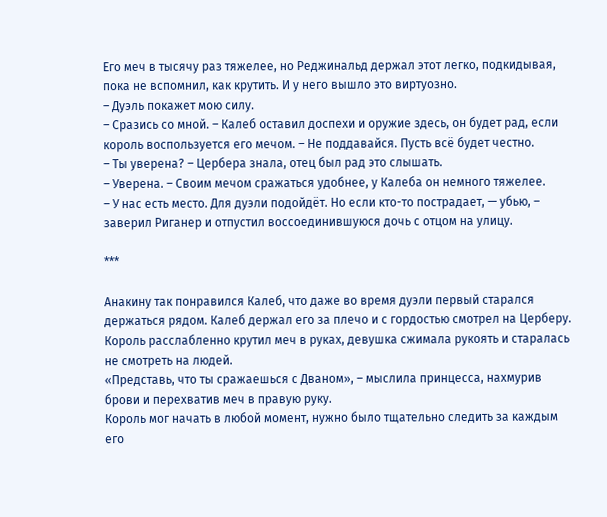Его меч в тысячу раз тяжелее, но Реджинальд держал этот легко, подкидывая, пока не вспомнил, как крутить. И у него вышло это виртуозно.
– Дуэль покажет мою силу.
– Сразись со мной. – Калеб оставил доспехи и оружие здесь, он будет рад, если король воспользуется его мечом. – Не поддавайся. Пусть всё будет честно.
– Ты уверена? – Цербера знала, отец был рад это слышать.
– Уверена. – Своим мечом сражаться удобнее, у Калеба он немного тяжелее.
– У нас есть место. Для дуэли подойдёт. Но если кто-то пострадает, — убью, – заверил Риганер и отпустил воссоединившуюся дочь с отцом на улицу.

***

Анакину так понравился Калеб, что даже во время дуэли первый старался держаться рядом. Калеб держал его за плечо и с гордостью смотрел на Церберу. Король расслабленно крутил меч в руках, девушка сжимала рукоять и старалась не смотреть на людей.
«Представь, что ты сражаешься с Дваном», – мыслила принцесса, нахмурив брови и перехватив меч в правую руку.
Король мог начать в любой момент, нужно было тщательно следить за каждым его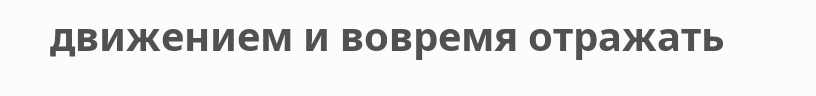движением и вовремя отражать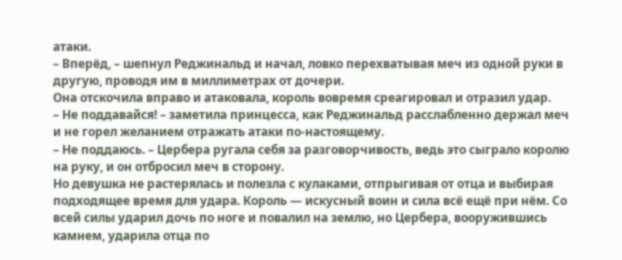атаки.
– Вперёд, – шепнул Реджинальд и начал, ловко перехватывая меч из одной руки в другую, проводя им в миллиметрах от дочери.
Она отскочила вправо и атаковала, король вовремя среагировал и отразил удар.
– Не поддавайся! – заметила принцесса, как Реджинальд расслабленно держал меч и не горел желанием отражать атаки по-настоящему.
– Не поддаюсь. – Цербера ругала себя за разговорчивость, ведь это сыграло королю на руку, и он отбросил меч в сторону.
Но девушка не растерялась и полезла с кулаками, отпрыгивая от отца и выбирая подходящее время для удара. Король — искусный воин и сила всё ещё при нём. Со всей силы ударил дочь по ноге и повалил на землю, но Цербера, вооружившись камнем, ударила отца по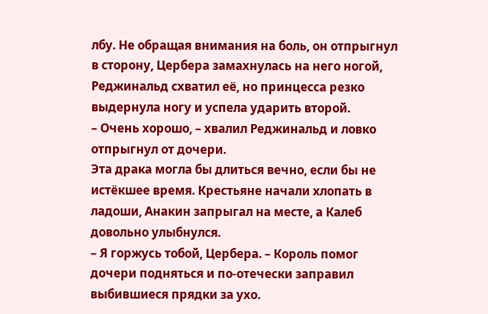лбу. Не обращая внимания на боль, он отпрыгнул в сторону, Цербера замахнулась на него ногой, Реджинальд схватил её, но принцесса резко выдернула ногу и успела ударить второй.
– Очень хорошо, – хвалил Реджинальд и ловко отпрыгнул от дочери.
Эта драка могла бы длиться вечно, если бы не истёкшее время. Крестьяне начали хлопать в ладоши, Анакин запрыгал на месте, а Калеб довольно улыбнулся.
– Я горжусь тобой, Цербера. – Король помог дочери подняться и по-отечески заправил выбившиеся прядки за ухо.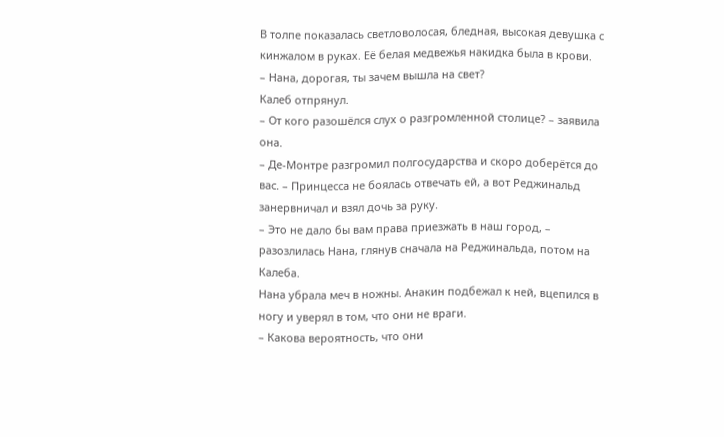В толпе показалась светловолосая, бледная, высокая девушка с кинжалом в руках. Её белая медвежья накидка была в крови.
– Нана, дорогая, ты зачем вышла на свет?
Калеб отпрянул.
– От кого разошёлся слух о разгромленной столице? – заявила она.
– Де-Монтре разгромил полгосударства и скоро доберётся до вас. – Принцесса не боялась отвечать ей, а вот Реджинальд занервничал и взял дочь за руку.
– Это не дало бы вам права приезжать в наш город, – разозлилась Нана, глянув сначала на Реджинальда, потом на Калеба.
Нана убрала меч в ножны. Анакин подбежал к ней, вцепился в ногу и уверял в том, что они не враги.
– Какова вероятность, что они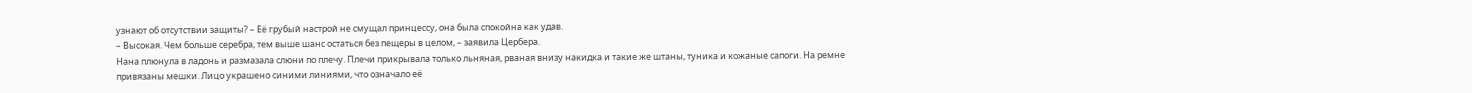узнают об отсутствии защиты? – Её грубый настрой не смущал принцессу, она была спокойна как удав.
– Высокая. Чем больше серебра, тем выше шанс остаться без пещеры в целом, – заявила Цербера.
Нана плюнула в ладонь и размазала слюни по плечу. Плечи прикрывала только льняная, рваная внизу накидка и такие же штаны, туника и кожаные сапоги. На ремне привязаны мешки. Лицо украшено синими линиями, что означало её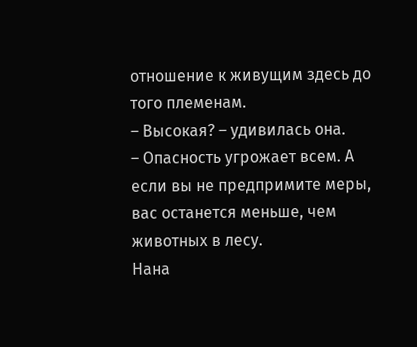отношение к живущим здесь до того племенам.
– Высокая? – удивилась она.
– Опасность угрожает всем. А если вы не предпримите меры, вас останется меньше, чем животных в лесу.
Нана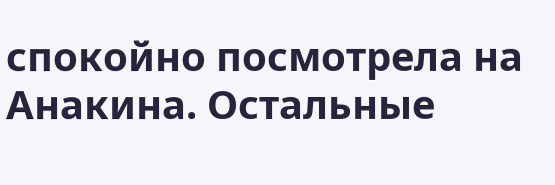спокойно посмотрела на Анакина. Остальные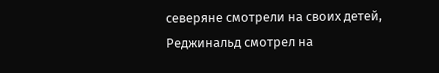северяне смотрели на своих детей, Реджинальд смотрел на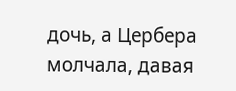дочь, а Цербера молчала, давая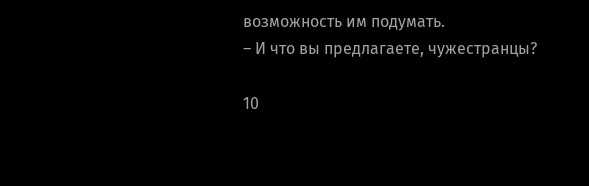возможность им подумать.
– И что вы предлагаете, чужестранцы?

10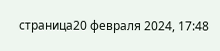страница20 февраля 2024, 17:48